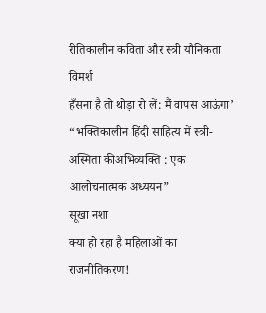रीतिकालीन कविता और स्त्री यौनिकता विमर्श
हँसना है तो थोड़ा रो लें: मैं वापस आऊंगा’
“भक्तिकालीन हिंदी साहित्य में स्त्री-अस्मिता कीअभिव्यक्ति : एक आलोचनात्मक अध्ययन”
सूखा नशा
क्या हो रहा है महिलाओं का राजनीतिकरण!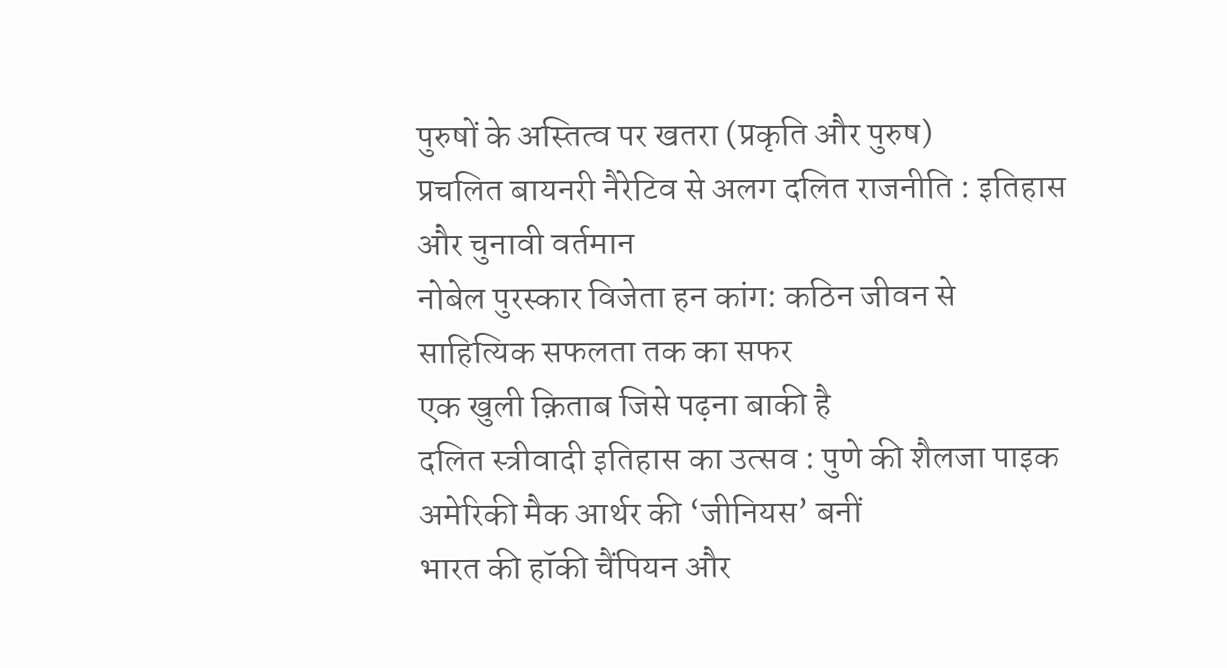पुरुषों के अस्तित्व पर खतरा (प्रकृति और पुरुष)
प्रचलित बायनरी नैरेटिव से अलग दलित राजनीति : इतिहास और चुनावी वर्तमान
नोबेल पुरस्कार विजेता हन कांग: कठिन जीवन से साहित्यिक सफलता तक का सफर
एक खुली क़िताब जिसे पढ़ना बाकी है
दलित स्त्रीवादी इतिहास का उत्सव : पुणे की शैलजा पाइक अमेरिकी मैक आर्थर की ‘जीनियस’ बनीं
भारत की हॉकी चैंपियन और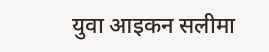युवा आइकन सलीमा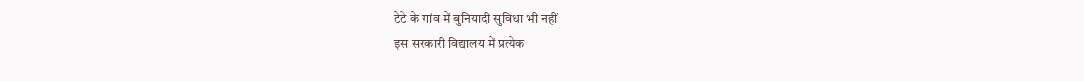टेटे के गांव में बुनियादी सुविधा भी नहीं
इस सरकारी विद्यालय में प्रत्येक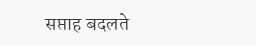सप्ताह बदलते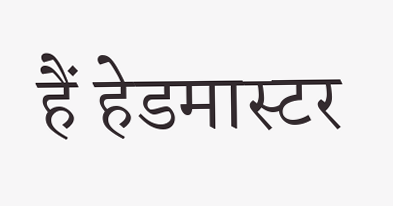हैं हेडमास्टर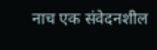नाच एक संवेदनशील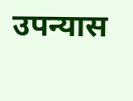उपन्यास